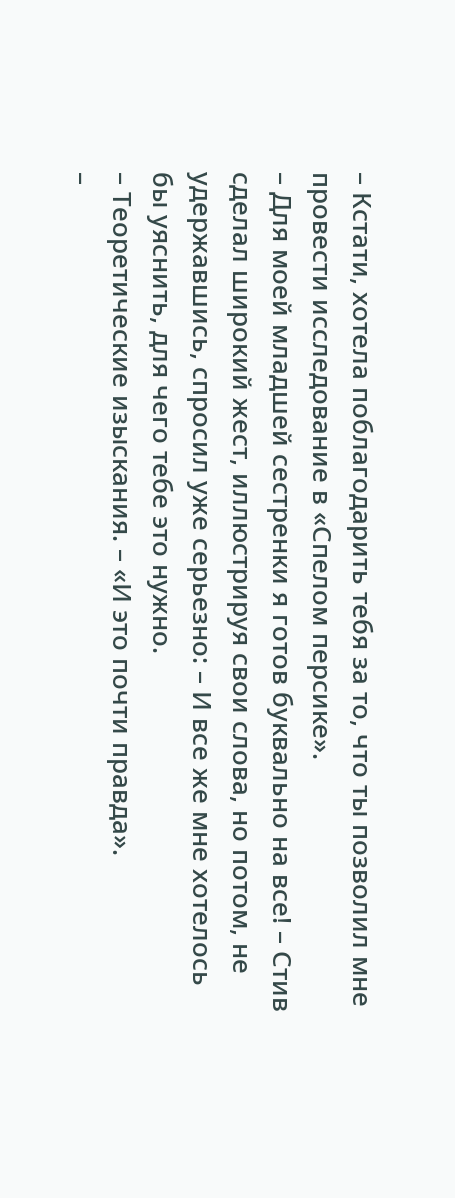– Кстати, хотела поблагодарить тебя за то, что ты позволил мне провести исследование в «Спелом персике».
– Для моей младшей сестренки я готов буквально на все! – Стив сделал широкий жест, иллюстрируя свои слова, но потом, не удержавшись, спросил уже серьезно: – И все же мне хотелось бы уяснить, для чего тебе это нужно.
– Теоретические изыскания. – «И это почти правда».
–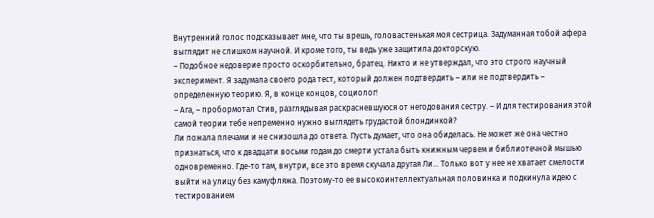Внутренний голос подсказывает мне, что ты врешь, головастенькая моя сестрица. Задуманная тобой афера выглядит не слишком научной. И кроме того, ты ведь уже защитила докторскую.
– Подобное недоверие просто оскорбительно, братец. Никто и не утверждал, что это строго научный эксперимент. Я задумала своего рода тест, который должен подтвердить – или не подтвердить – определенную теорию. Я, в конце концов, социолог!
– Ага, – пробормотал Стив, разглядывая раскрасневшуюся от негодования сестру. – И для тестирования этой самой теории тебе непременно нужно выглядеть грудастой блондинкой?
Ли пожала плечами и не снизошла до ответа. Пусть думает, что она обиделась. Не может же она честно признаться, что к двадцати восьми годам до смерти устала быть книжным червем и библиотечной мышью одновременно. Где-то там, внутри, все это время скучала другая Ли... Только вот у нее не хватает смелости выйти на улицу без камуфляжа. Поэтому-то ее высокоинтеллектуальная половинка и подкинула идею с тестированием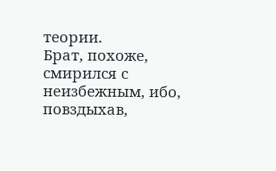теории.
Брат, похоже, смирился с неизбежным, ибо, повздыхав,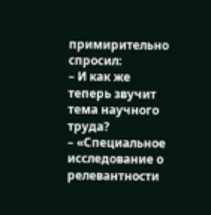примирительно спросил:
– И как же теперь звучит тема научного труда?
– «Специальное исследование о релевантности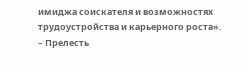имиджа соискателя и возможностях трудоустройства и карьерного роста».
– Прелесть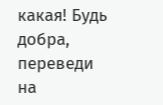какая! Будь добра, переведи на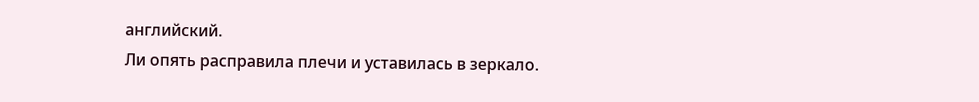английский.
Ли опять расправила плечи и уставилась в зеркало.